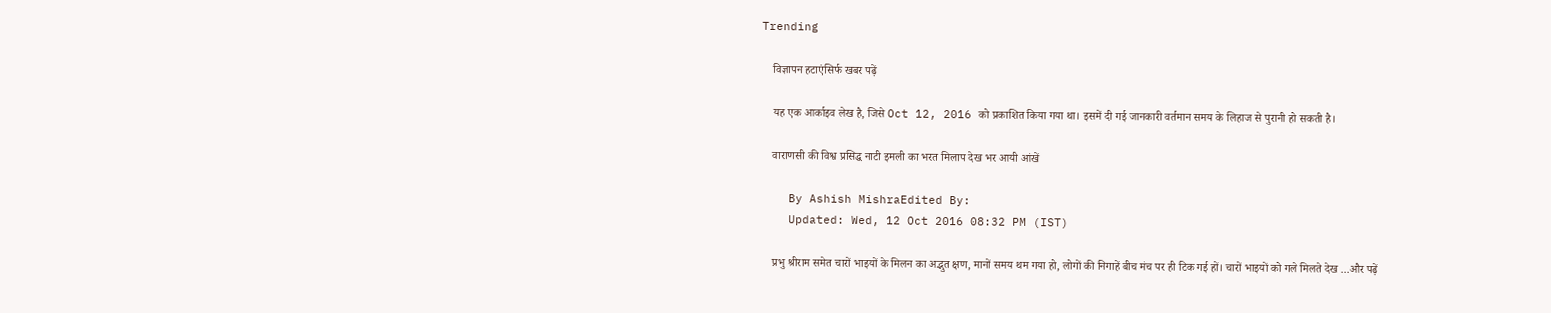Trending

    विज्ञापन हटाएंसिर्फ खबर पढ़ें

    यह एक आर्काइव लेख है, जिसे Oct 12, 2016 को प्रकाशित किया गया था। इसमें दी गई जानकारी वर्तमान समय के लिहाज से पुरानी हो सकती है।

    वाराणसी की विश्व प्रसिद्ध नाटी इमली का भरत मिलाप देख भर आयी आंखें

    By Ashish MishraEdited By:
    Updated: Wed, 12 Oct 2016 08:32 PM (IST)

    प्रभु श्रीराम समेत चारों भाइयों के मिलन का अद्भुत क्षण, मानों समय थम गया हो, लोगों की निगाहें बीच मंच पर ही टिक गई हों। चारों भाइयों को गले मिलते देख ...और पढ़ें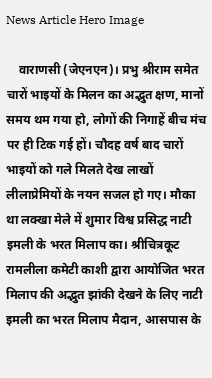News Article Hero Image

    वाराणसी (जेएनएन)। प्रभु श्रीराम समेत चारों भाइयों के मिलन का अद्भुत क्षण, मानों समय थम गया हो, लोगों की निगाहें बीच मंच पर ही टिक गई हों। चौदह वर्ष बाद चारों भाइयों को गले मिलते देख लाखों लीलाप्रेमियों के नयन सजल हो गए। मौका था लक्खा मेले में शुमार विश्व प्रसिद्ध नाटी इमली के भरत मिलाप का। श्रीचित्रकूट रामलीला कमेटी काशी द्वारा आयोजित भरत मिलाप की अद्भुत झांकी देखने के लिए नाटी इमली का भरत मिलाप मैदान, आसपास के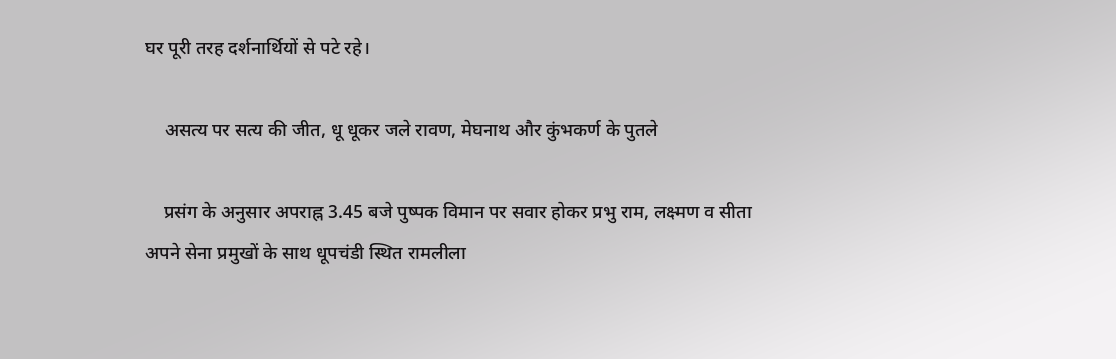घर पूरी तरह दर्शनार्थियों से पटे रहे।

    असत्य पर सत्य की जीत, धू धूकर जले रावण, मेघनाथ और कुंभकर्ण के पुतले

    प्रसंग के अनुसार अपराह्न 3.45 बजे पुष्पक विमान पर सवार होकर प्रभु राम, लक्ष्मण व सीता अपने सेना प्रमुखों के साथ धूपचंडी स्थित रामलीला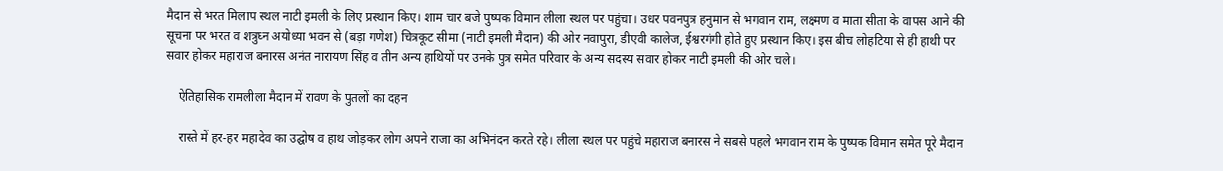मैदान से भरत मिलाप स्थल नाटी इमली के लिए प्रस्थान किए। शाम चार बजे पुष्पक विमान लीला स्थल पर पहुंचा। उधर पवनपुत्र हनुमान से भगवान राम, लक्ष्मण व माता सीता के वापस आने की सूचना पर भरत व शत्रुघ्न अयोध्या भवन से (बड़ा गणेश) चित्रकूट सीमा (नाटी इमली मैदान) की ओर नवापुरा, डीएवी कालेज, ईश्वरगंगी होते हुए प्रस्थान किए। इस बीच लोहटिया से ही हाथी पर सवार होकर महाराज बनारस अनंत नारायण सिंह व तीन अन्य हाथियों पर उनके पुत्र समेत परिवार के अन्य सदस्य सवार होकर नाटी इमली की ओर चले।

    ऐतिहासिक रामलीला मैदान में रावण के पुतलों का दहन

    रास्ते में हर-हर महादेव का उद्घोष व हाथ जोड़कर लोग अपने राजा का अभिनंदन करते रहे। लीला स्थल पर पहुंचे महाराज बनारस ने सबसे पहले भगवान राम के पुष्पक विमान समेत पूरे मैदान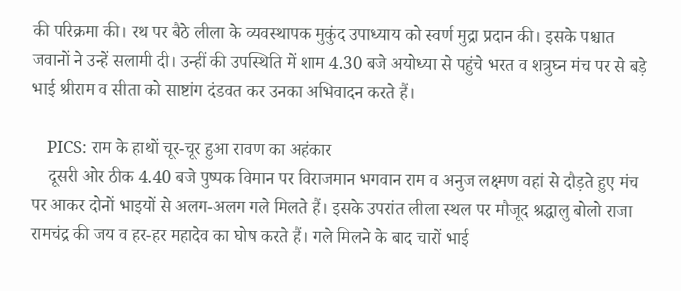की परिक्रमा की। रथ पर बैठे लीला के व्यवस्थापक मुकुंद उपाध्याय को स्वर्ण मुद्रा प्रदान की। इसके पश्चात जवानों ने उन्हें सलामी दी। उन्हीं की उपस्थिति में शाम 4.30 बजे अयोध्या से पहुंचे भरत व शत्रुघ्न मंच पर से बड़े भाई श्रीराम व सीता को साष्टांग दंडवत कर उनका अभिवादन करते हैं।

    PICS: राम के हाथों चूर-चूर हुआ रावण का अहंकार
    दूसरी ओर ठीक 4.40 बजे पुष्पक विमान पर विराजमान भगवान राम व अनुज लक्ष्मण वहां से दौड़ते हुए मंच पर आकर दोनों भाइयों से अलग-अलग गले मिलते हैं। इसके उपरांत लीला स्थल पर मौजूद श्रद्धालु बोलो राजा रामचंद्र की जय व हर-हर महादेव का घोष करते हैं। गले मिलने के बाद चारों भाई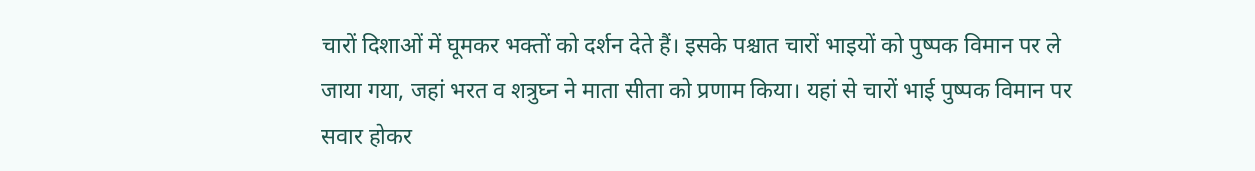चारों दिशाओं में घूमकर भक्तों को दर्शन देते हैं। इसके पश्चात चारों भाइयों को पुष्पक विमान पर ले जाया गया, जहां भरत व शत्रुघ्न ने माता सीता को प्रणाम किया। यहां से चारों भाई पुष्पक विमान पर सवार होकर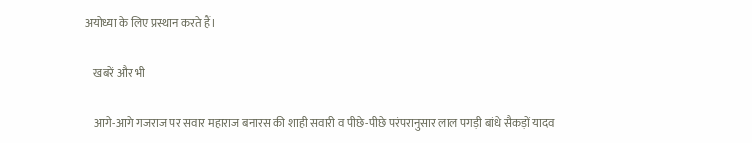अयोध्या के लिए प्रस्थान करते हैं।

    खबरें और भी

    आगे-आगे गजराज पर सवार महाराज बनारस की शाही सवारी व पीछे-पीछे परंपरानुसार लाल पगड़ी बांधे सैकड़ों यादव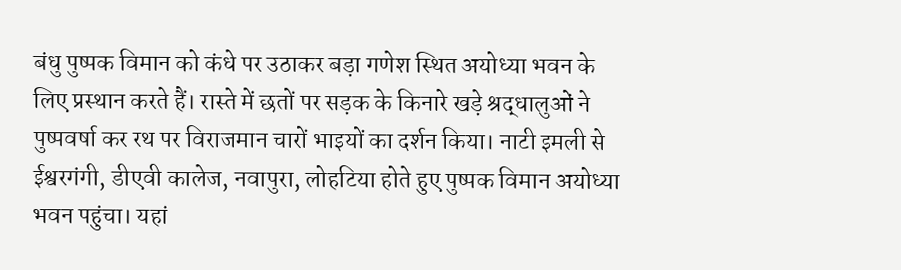बंधु पुष्पक विमान को कंधे पर उठाकर बड़ा गणेश स्थित अयोध्या भवन के लिए प्रस्थान करते हैं। रास्ते में छतों पर सड़क के किनारे खड़े श्रद्धालुओं ने पुष्पवर्षा कर रथ पर विराजमान चारों भाइयों का दर्शन किया। नाटी इमली से ईश्वरगंगी, डीएवी कालेज, नवापुरा, लोहटिया होते हुए पुष्पक विमान अयोध्या भवन पहुंचा। यहां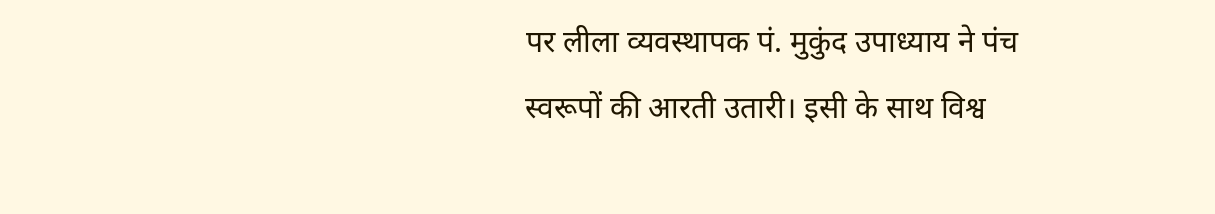पर लीला व्यवस्थापक पं. मुकुंद उपाध्याय ने पंच स्वरूपों की आरती उतारी। इसी के साथ विश्व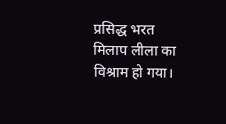प्रसिद्ध भरत मिलाप लीला का विश्राम हो गया।